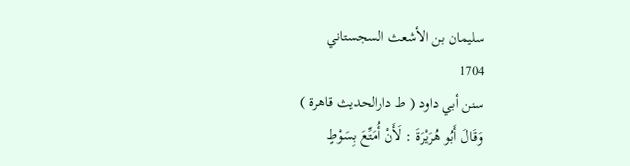سليمان بن الأشعث السجستاني
1704
سنن أبي داود ( ط دارالحديث قاهرة )
وَقَالَ أَبُو هُرَيْرَةَ : لَأَنْ أُمَتِّعَ بِسَوْطٍ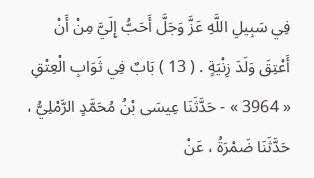فِي سَبِيلِ اللَّهِ عَزَّ وَجَلَّ أَحَبُّ إِلَيَّ مِنْ أَنْ أَعْتِقَ وَلَدَ زِنْيَةٍ . ( 13 ) بَابٌ فِي ثَوَابِ الْعِتْقِ « 3964 » - حَدَّثَنَا عِيسَى بْنُ مُحَمَّدٍ الرَّمْلِيُّ ، حَدَّثَنَا ضَمْرَةُ ، عَنْ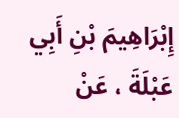إِبْرَاهِيمَ بْنِ أَبِي عَبْلَةَ ، عَنْ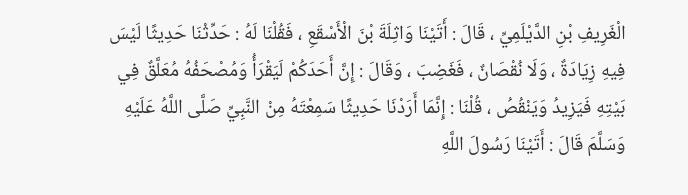الْغَرِيفِ بْنِ الدَّيْلَمِيِّ ، قَالَ : أَتَيْنَا وَاثِلَةَ بْنَ الْأَسْقَعِ ، فَقُلْنَا لَهُ : حَدِّثْنَا حَدِيثًا لَيْسَ فِيهِ زِيَادَةٌ ، وَلَا نُقْصَانٌ ، فَغَضِبَ ، وَقَالَ : إِنَّ أَحَدَكُمْ لَيَقْرَأُ وَمُصْحَفُهُ مُعَلَّقٌ فِي بَيْتِهِ فَيَزِيدُ وَيَنْقُصُ ، قُلْنَا : إِنَّمَا أَرَدْنَا حَدِيثًا سَمِعْتَهُ مِنْ النَّبِيِّ صَلَّى اللَّهُ عَلَيْهِ وَسَلَّمَ قَالَ : أَتَيْنَا رَسُولَ اللَّهِ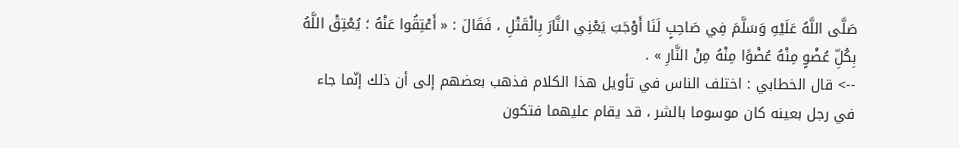صَلَّى اللَّهُ عَلَيْهِ وَسَلَّمَ فِي صَاحِبٍ لَنَا أَوْجَبَ يَعْنِي النَّارَ بِالْقَتْلِ ، فَقَالَ : « أَعْتِقُوا عَنْهُ ؛ يُعْتِقْ اللَّهُ بِكُلِّ عُضْوٍ مِنْهُ عُضْوًا مِنْهُ مِنْ النَّارِ » .
--> قال الخطابي : اختلف الناس في تأويل هذا الكلام فذهب بعضهم إلى أن ذلك إنّما جاء في رجل بعينه كان موسوما بالشر ، قد يقام عليهما فتكون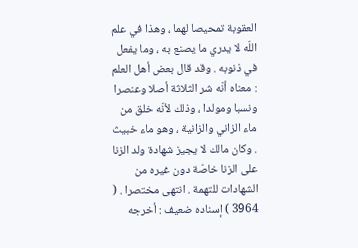العقوبة تمحيصا لهما ، وهذا في علم اللّه لا يدري ما يصنع به ، وما يفعل في ذنوبه . وقد قال بعض أهل العلم : معناه أنّه شر الثلاثة أصلا وعنصرا ونسبا ومولدا ، وذلك لأنّه خلق من ماء الزاني والزانية ، وهو ماء خبيث . وكان مالك لا يجيز شهادة ولد الزنا على الزنا خاصّة دون غيره من الشهادات للتهمة . انتهى مختصرا . ( 3964 ) إسناده ضعيف : أخرجه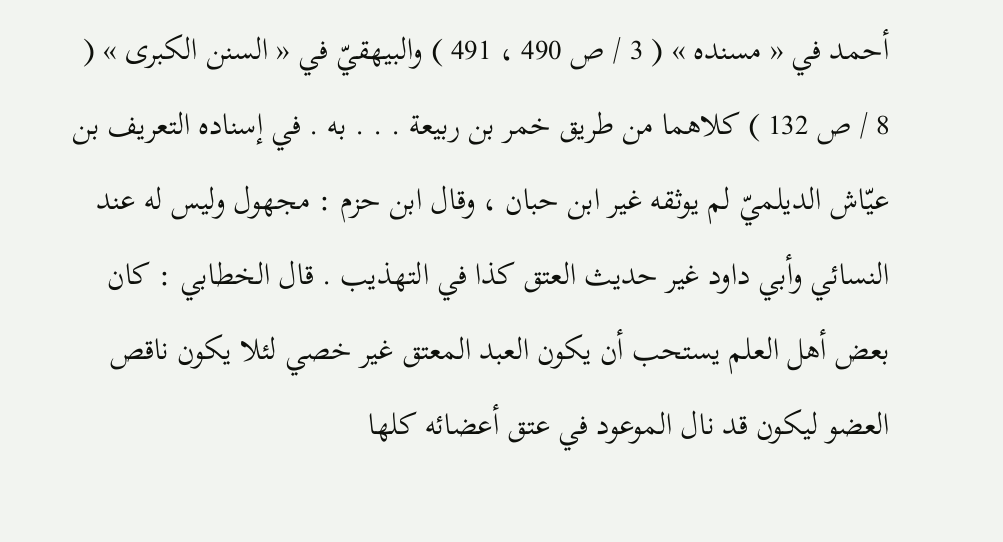أحمد في « مسنده » ( 3 / ص 490 ، 491 ) والبيهقيّ في « السنن الكبرى » ( 8 / ص 132 ) كلاهما من طريق خمر بن ربيعة . . . به . في إسناده التعريف بن عيّاش الديلميّ لم يوثقه غير ابن حبان ، وقال ابن حزم : مجهول وليس له عند النسائي وأبي داود غير حديث العتق كذا في التهذيب . قال الخطابي : كان بعض أهل العلم يستحب أن يكون العبد المعتق غير خصي لئلا يكون ناقص العضو ليكون قد نال الموعود في عتق أعضائه كلها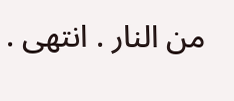من النار . انتهى .